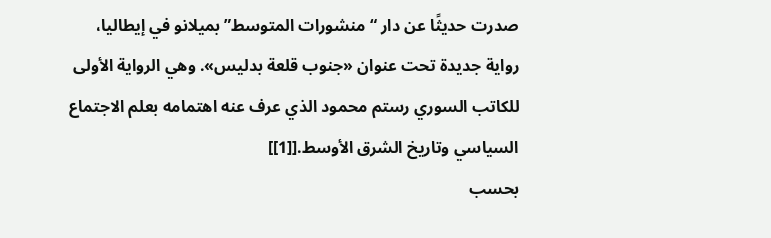صدرت حديثًا عن دار “منشورات المتوسط” بميلانو في إيطاليا، رواية جديدة تحت عنوان «جنوب قلعة بدليس». وهي الرواية الأولى للكاتب السوري رستم محمود الذي عرف عنه اهتمامه بعلم الاجتماع السياسي وتاريخ الشرق الأوسط.[[1]]
بحسب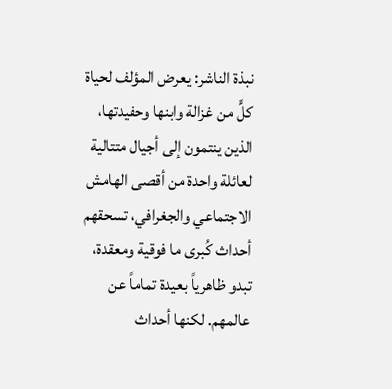نبذة الناشر: يعرض المؤلف لحياة كلٍّ من غزالة وابنها وحفيدتها، الذين ينتمون إلى أجيال متتالية لعائلة واحدة من أقصى الهامش الاجتماعي والجغرافي، تسحقهم أحداث كُبرى ما فوقية ومعقدة، تبدو ظاهرياً بعيدة تماماً عن عالمهم. لكنها أحداث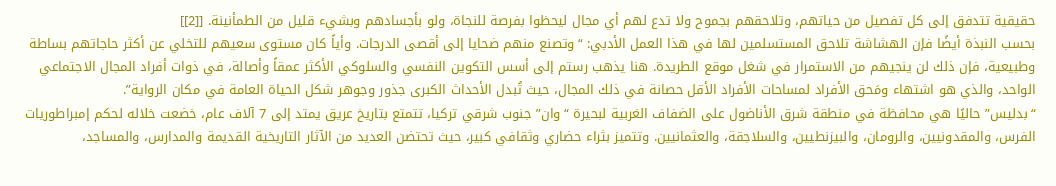حقيقية تتدفق إلى كل تفصيل من حياتهم، وتلاحقهم بجموح ولا تدع لهم أي مجال ليحظوا بفرصة للنجاة، ولو بأجسادهم وبشيء قليل من الطمأنينة. [[2]]
بحسب النبذة أيضًا فإن الهشاشة تلاحق المستسلمين لها في هذا العمل الأدبي: “وتصنع منهم ضحايا إلى أقصى الدرجات. وأياً كان مستوى سعيهم للتخلي عن أكثر حاجاتهم بساطة وطبيعية، فإن ذلك لن ينجيهم من الاستمرار في شغل موقع الطريدة. هنا يذهب رستم إلى أسس التكوين النفسي والسلوكي الأكثر عمقاً وأصالة، في ذوات أفراد المجال الاجتماعي الواحد، والذي هو اشتهاء ومَحق الأفراد لمساحات الأفراد الأقل حصانة في ذلك المجال، حيث تُبدل الأحداث الكبرى جذور وجوهر شكل الحياة العامة في مكان الرواية”.
“بدليس” حاليًا هي محافظة في منطقة شرق الأناضول على الضفاف الغربية لبحيرة “وان” جنوب شرقي تركيا، تتمتع بتاريخ عريق يمتد إلى 7 آلاف عام، خضعت خلاله لحكم إمبراطوريات الفرس، والمقدونيين، والرومان، والبيزنطيين، والسلاجقة، والعثمانيين. وتتميز بثراء حضاري وثقافي كبير، حيث تحتضن العديد من الآثار التاريخية القديمة والمدارس، والمساجد،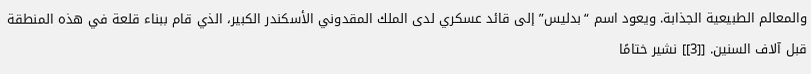والمعالم الطبيعية الجذابة. ويعود اسم “بدليس” إلى قائد عسكري لدى الملك المقدوني الأسكندر الكبير، الذي قام ببناء قلعة في هذه المنطقة قبل آلاف السنين. [[3]] نشير ختامًا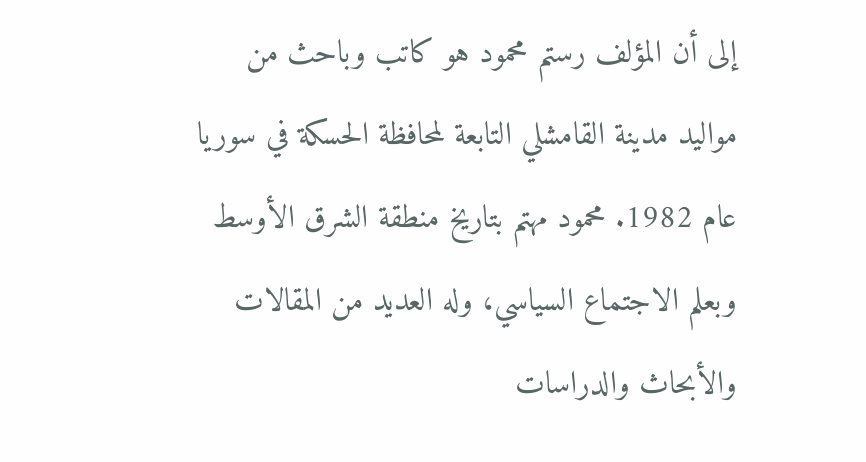إلى أن المؤلف رستم محمود هو كاتب وباحث من مواليد مدينة القامشلي التابعة لمحافظة الحسكة في سوريا عام 1982. محمود مهتم بتاريخ منطقة الشرق الأوسط وبعلم الاجتماع السياسي، وله العديد من المقالات والأبحاث والدراسات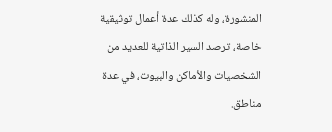المنشورة، وله كذلك عدة أعمال توثيقية خاصة، ترصد السير الذاتية للعديد من الشخصيات والأماكن والبيوت، في عدة مناطق.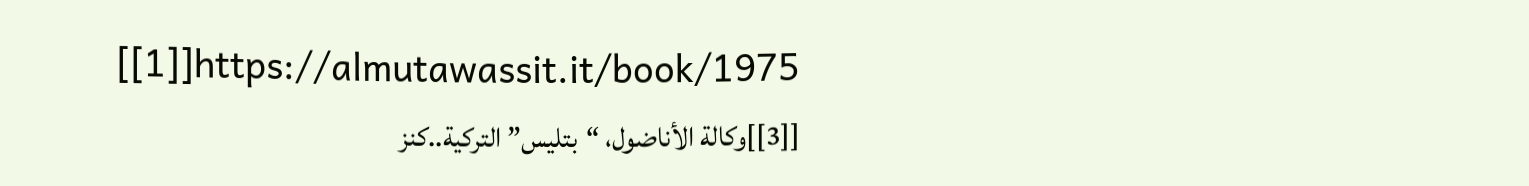[[1]]https://almutawassit.it/book/1975
[[3]]وكالة الأناضول، “بتليس” التركية..كنز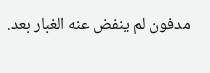مدفون لم ينفض عنه الغبار بعد.